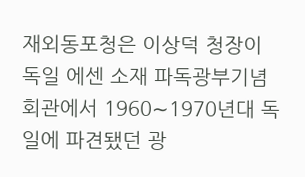재외동포청은 이상덕 청장이 독일 에센 소재 파독광부기념회관에서 1960∼1970년대 독일에 파견됐던 광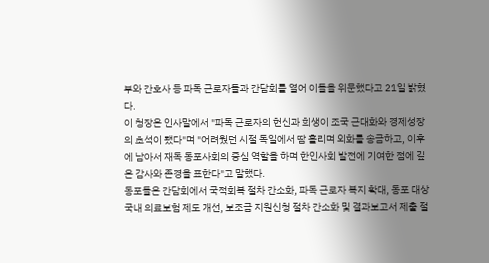부와 간호사 등 파독 근로자들과 간담회를 열어 이들을 위문했다고 21일 밝혔다.
이 청장은 인사말에서 "파독 근로자의 헌신과 희생이 조국 근대화와 경제성장의 초석이 됐다"며 "어려웠던 시절 독일에서 땀 흘리며 외화를 송금하고, 이후에 남아서 재독 동포사회의 중심 역할을 하며 한인사회 발전에 기여한 점에 깊은 감사와 존경을 표한다"고 말했다.
동포들은 간담회에서 국적회복 절차 간소화, 파독 근로자 복지 확대, 동포 대상 국내 의료보험 제도 개선, 보조금 지원신청 절차 간소화 및 결과보고서 제출 절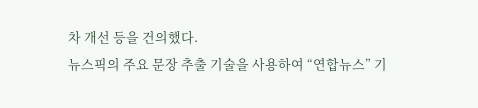차 개선 등을 건의했다.
뉴스픽의 주요 문장 추출 기술을 사용하여 “연합뉴스” 기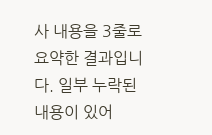사 내용을 3줄로 요약한 결과입니다. 일부 누락된 내용이 있어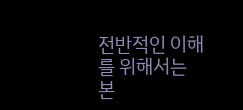전반적인 이해를 위해서는 본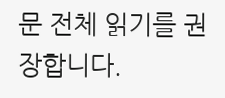문 전체 읽기를 권장합니다.